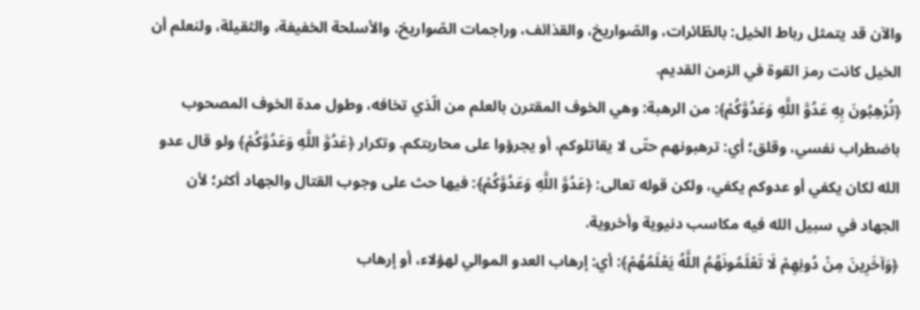والآن قد يتمثل رباط الخيل: بالطّائرات، والصّواريخ، والقذائف، وراجمات الصّواريخ، والأسلحة الخفيفة، والثقيلة، ولنعلم أن الخيل كانت رمز القوة في الزمن القديم.
﴿تُرْهِبُونَ بِهِ عَدُوَّ اللَّهِ وَعَدُوَّكُمْ﴾: من الرهبة: وهي الخوف المقترن بالعلم من الّذي تخافه، وطول مدة الخوف المصحوب باضطراب نفسي، وقلق؛ أي: ترهبونهم حتّى لا يقاتلوكم، أو يجرؤوا على محاربتكم. وتكرار ﴿عَدُوَّ اللَّهِ وَعَدُوَّكُمْ﴾ ولو قال عدو الله لكان يكفي أو عدوكم يكفي، ولكن قوله تعالى: ﴿عَدُوَّ اللَّهِ وَعَدُوَّكُمْ﴾: فيها حث على وجوب القتال والجهاد أكثر؛ لأن الجهاد في سبيل الله فيه مكاسب دنيوية وأخروية.
﴿وَآخَرِينَ مِنْ دُونِهِمْ لَا تَعْلَمُونَهُمُ اللَّهُ يَعْلَمُهُمْ﴾: أي: إرهاب العدو الموالي لهؤلاء، أو إرهاب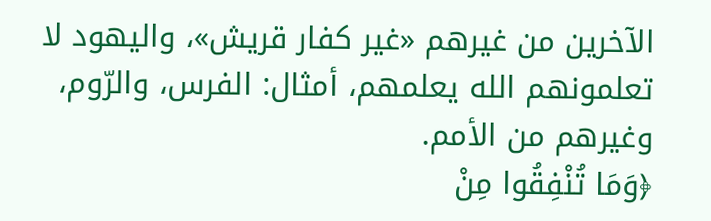الآخرين من غيرهم «غير كفار قريش»، واليهود لا تعلمونهم الله يعلمهم، أمثال: الفرس، والرّوم، وغيرهم من الأمم.
﴿وَمَا تُنْفِقُوا مِنْ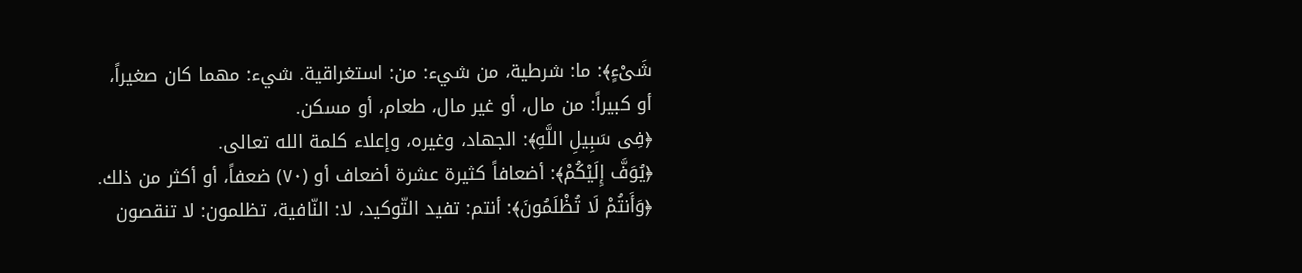شَىْءٍ﴾: ما: شرطية، من شيء: من: استغراقية. شيء: مهما كان صغيراً، أو كبيراً: من مال، أو غير مال، طعام، أو مسكن.
﴿فِى سَبِيلِ اللَّهِ﴾: الجهاد، وغيره، وإعلاء كلمة الله تعالى.
﴿يُوَفَّ إِلَيْكُمْ﴾: أضعافاً كثيرة عشرة أضعاف أو (٧٠) ضعفاً، أو أكثر من ذلك.
﴿وَأَنتُمْ لَا تُظْلَمُونَ﴾: أنتم: تفيد التّوكيد، لا: النّافية، تظلمون: لا تنقصون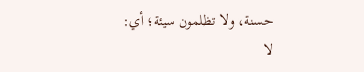حسنة، ولا تظلمون سيئة؛ أي: لا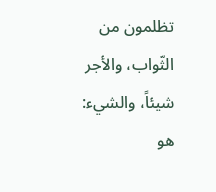تظلمون من الثّواب، والأجر شيئاً، والشيء: هو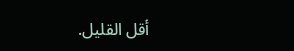أقل القليل.